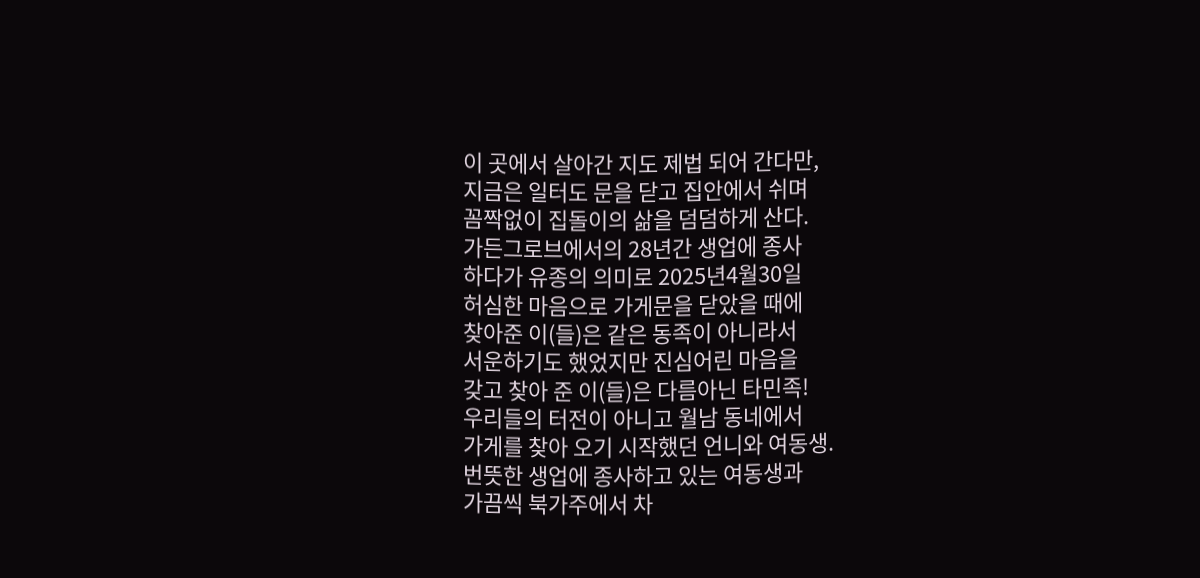이 곳에서 살아간 지도 제법 되어 간다만,
지금은 일터도 문을 닫고 집안에서 쉬며
꼼짝없이 집돌이의 삶을 덤덤하게 산다.
가든그로브에서의 28년간 생업에 종사
하다가 유종의 의미로 2025년4월30일
허심한 마음으로 가게문을 닫았을 때에
찾아준 이(들)은 같은 동족이 아니라서
서운하기도 했었지만 진심어린 마음을
갖고 찾아 준 이(들)은 다름아닌 타민족!
우리들의 터전이 아니고 월남 동네에서
가게를 찾아 오기 시작했던 언니와 여동생.
번뜻한 생업에 종사하고 있는 여동생과
가끔씩 북가주에서 차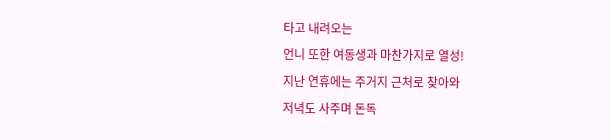타고 내려오는
언니 또한 여동생과 마찬가지로 열성!
지난 연휴에는 주거지 근처로 찾아와
저녁도 사주며 돈독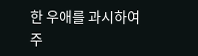한 우애를 과시하여
주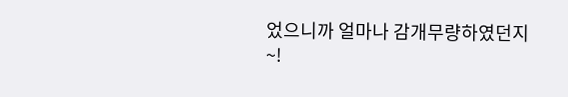었으니까 얼마나 감개무량하였던지~!